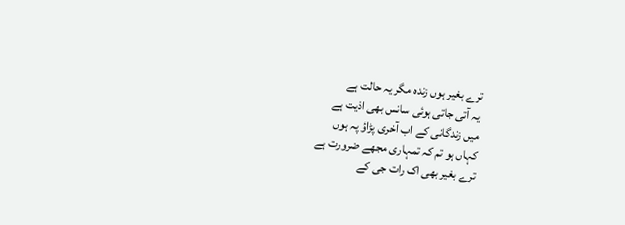ترے بغیر ہوں زندہ مگر یہ حالت ہے
یہ آتی جاتی ہوئی سانس بھی اذیت ہے
میں زندگانی کے اب آخری پڑاؤ پہ ہوں
کہاں ہو تم کہ تمہاری مجھے ضرورت ہے
ترے بغیر بھی اک رات جی کے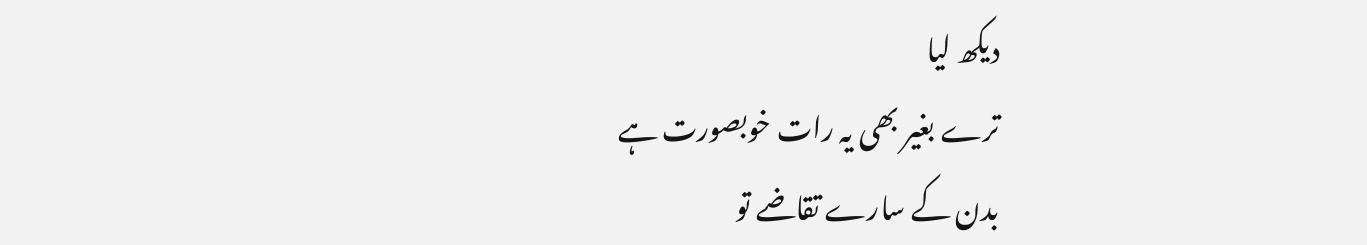دیکھ لیا
ترے بغیر بھی یہ رات خوبصورت ہے
بدن کے سارے تقاضے تو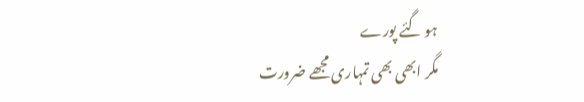ہو گئے پورے
مگر ابھی بھی تمہاری مجھے ضرورت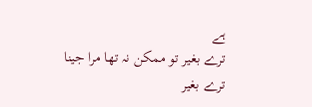ہے
ترے بغیر تو ممکن نہ تھا مرا جینا
ترے بغیر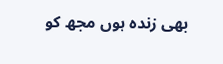بھی زندہ ہوں مجھ کو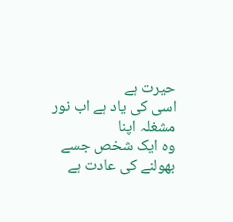حیرت ہے
اسی کی یاد ہے اب نور مشغلہ اپنا
وہ ایک شخص جسے بھولنے کی عادت ہے